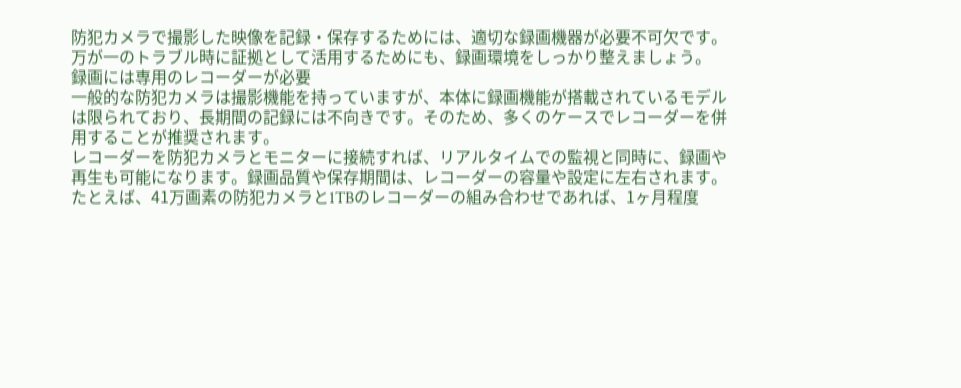防犯カメラで撮影した映像を記録・保存するためには、適切な録画機器が必要不可欠です。万が一のトラブル時に証拠として活用するためにも、録画環境をしっかり整えましょう。
録画には専用のレコーダーが必要
一般的な防犯カメラは撮影機能を持っていますが、本体に録画機能が搭載されているモデルは限られており、長期間の記録には不向きです。そのため、多くのケースでレコーダーを併用することが推奨されます。
レコーダーを防犯カメラとモニターに接続すれば、リアルタイムでの監視と同時に、録画や再生も可能になります。録画品質や保存期間は、レコーダーの容量や設定に左右されます。
たとえば、41万画素の防犯カメラと1TBのレコーダーの組み合わせであれば、1ヶ月程度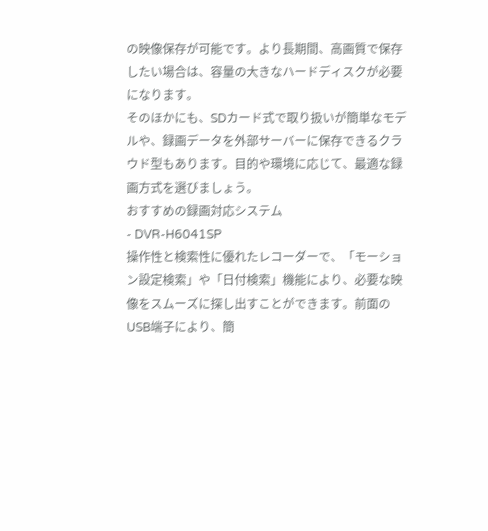の映像保存が可能です。より長期間、高画質で保存したい場合は、容量の大きなハードディスクが必要になります。
そのほかにも、SDカード式で取り扱いが簡単なモデルや、録画データを外部サーバーに保存できるクラウド型もあります。目的や環境に応じて、最適な録画方式を選びましょう。
おすすめの録画対応システム
- DVR-H6041SP
操作性と検索性に優れたレコーダーで、「モーション設定検索」や「日付検索」機能により、必要な映像をスムーズに探し出すことができます。前面のUSB端子により、簡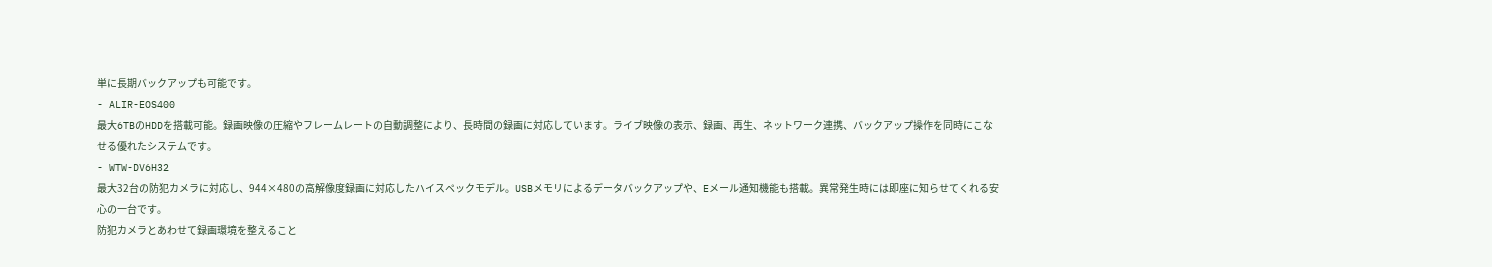単に長期バックアップも可能です。
- ALIR-EOS400
最大6TBのHDDを搭載可能。録画映像の圧縮やフレームレートの自動調整により、長時間の録画に対応しています。ライブ映像の表示、録画、再生、ネットワーク連携、バックアップ操作を同時にこなせる優れたシステムです。
- WTW-DV6H32
最大32台の防犯カメラに対応し、944×480の高解像度録画に対応したハイスペックモデル。USBメモリによるデータバックアップや、Eメール通知機能も搭載。異常発生時には即座に知らせてくれる安心の一台です。
防犯カメラとあわせて録画環境を整えること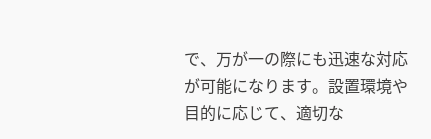で、万が一の際にも迅速な対応が可能になります。設置環境や目的に応じて、適切な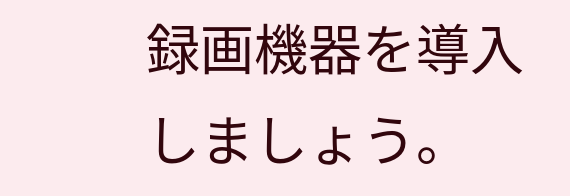録画機器を導入しましょう。